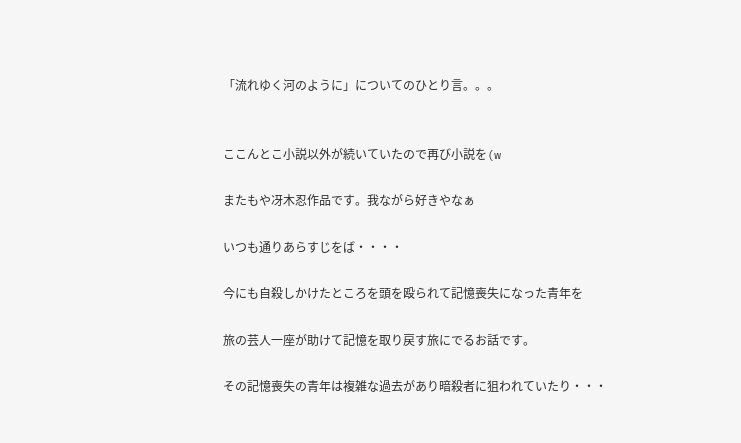「流れゆく河のように」についてのひとり言。。。


ここんとこ小説以外が続いていたので再び小説を(w

またもや冴木忍作品です。我ながら好きやなぁ

いつも通りあらすじをば・・・・

今にも自殺しかけたところを頭を殴られて記憶喪失になった青年を

旅の芸人一座が助けて記憶を取り戻す旅にでるお話です。

その記憶喪失の青年は複雑な過去があり暗殺者に狙われていたり・・・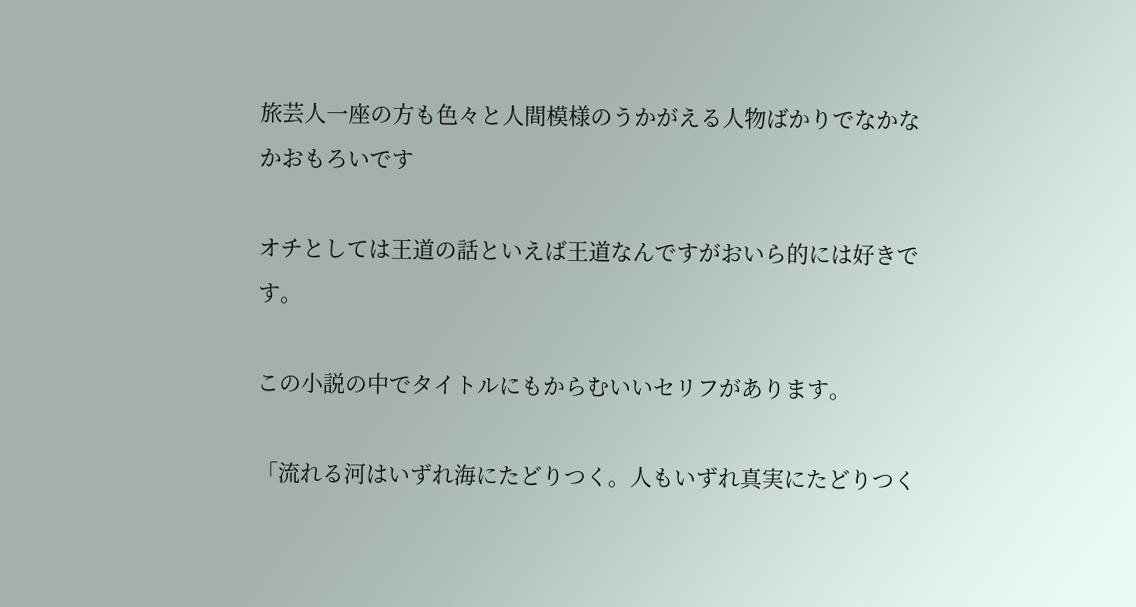旅芸人一座の方も色々と人間模様のうかがえる人物ばかりでなかなかおもろいです

オチとしては王道の話といえば王道なんですがおいら的には好きです。

この小説の中でタイトルにもからむいいセリフがあります。

「流れる河はいずれ海にたどりつく。人もいずれ真実にたどりつく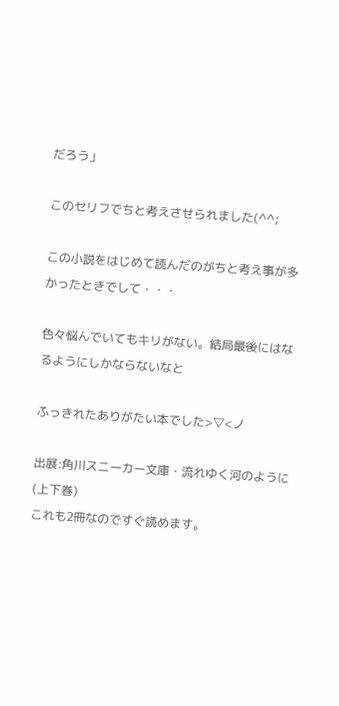だろう」

このセリフでちと考えさせられました(^^;

この小説をはじめて読んだのがちと考え事が多かったときでして・・・

色々悩んでいてもキリがない。結局最後にはなるようにしかならないなと

ふっきれたありがたい本でした>▽<ノ

出展:角川スニーカー文庫・流れゆく河のように(上下巻)
これも2冊なのですぐ読めます。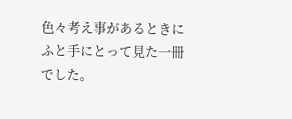色々考え事があるときにふと手にとって見た一冊でした。